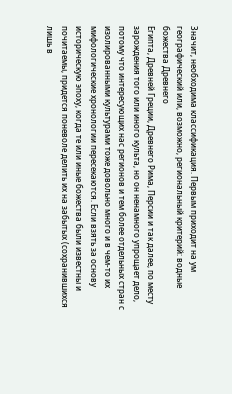Значит, необходима классификация. Первым приходит на ум географический или, возможно, региональный критерий: водные божества Древнего
Египта, Древней Греции, Древнего Рима, Персии и так далее, по месту зарождения того или иного культа, но он ненамного упрощает дело, потому что интересующих нас регионов и тем более отдельных стран с изолированными культурами тоже довольно много и в чем-то их мифологические хронологии пересекаются. Если взять за основу историческую эпоху, когда те или иные божества были известны и почитаемы, придется поневоле делить их на забытых (сохранившихся лишь в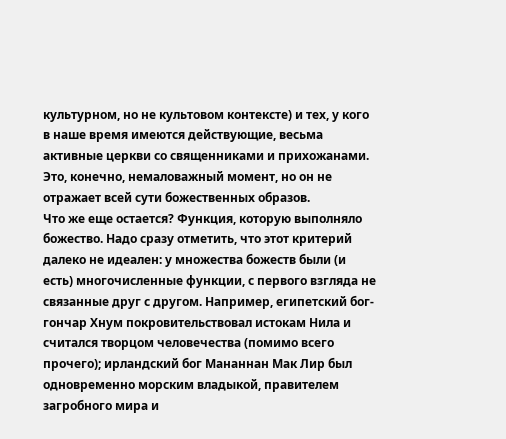культурном, но не культовом контексте) и тех, у кого в наше время имеются действующие, весьма активные церкви со священниками и прихожанами. Это, конечно, немаловажный момент, но он не отражает всей сути божественных образов.
Что же еще остается? Функция, которую выполняло божество. Надо сразу отметить, что этот критерий далеко не идеален: у множества божеств были (и есть) многочисленные функции, с первого взгляда не связанные друг с другом. Например, египетский бог-гончар Хнум покровительствовал истокам Нила и считался творцом человечества (помимо всего прочего); ирландский бог Мананнан Мак Лир был одновременно морским владыкой, правителем загробного мира и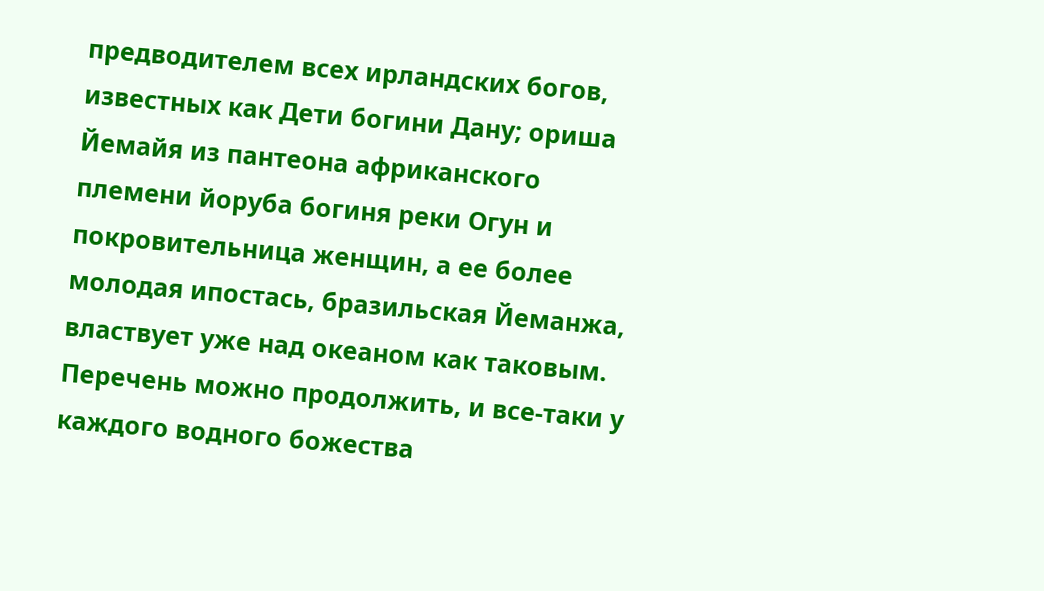предводителем всех ирландских богов, известных как Дети богини Дану; ориша Йемайя из пантеона африканского племени йоруба богиня реки Огун и покровительница женщин, а ее более молодая ипостась, бразильская Йеманжа, властвует уже над океаном как таковым. Перечень можно продолжить, и все-таки у каждого водного божества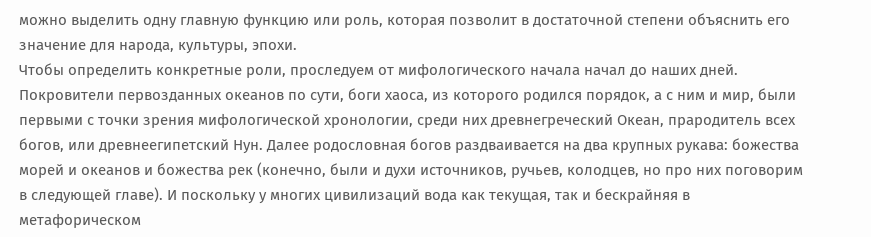можно выделить одну главную функцию или роль, которая позволит в достаточной степени объяснить его значение для народа, культуры, эпохи.
Чтобы определить конкретные роли, проследуем от мифологического начала начал до наших дней. Покровители первозданных океанов по сути, боги хаоса, из которого родился порядок, а с ним и мир, были первыми с точки зрения мифологической хронологии, среди них древнегреческий Океан, прародитель всех богов, или древнеегипетский Нун. Далее родословная богов раздваивается на два крупных рукава: божества морей и океанов и божества рек (конечно, были и духи источников, ручьев, колодцев, но про них поговорим в следующей главе). И поскольку у многих цивилизаций вода как текущая, так и бескрайняя в метафорическом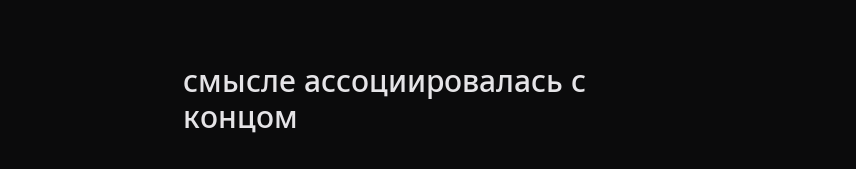смысле ассоциировалась с концом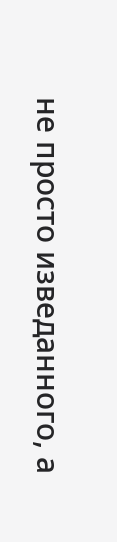не просто изведанного, а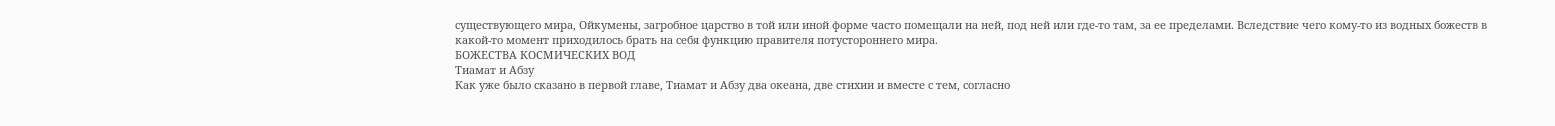существующего мира, Ойкумены, загробное царство в той или иной форме часто помещали на ней, под ней или где-то там, за ее пределами. Вследствие чего кому-то из водных божеств в какой-то момент приходилось брать на себя функцию правителя потустороннего мира.
БОЖЕСТВА КОСМИЧЕСКИХ ВОД
Тиамат и Абзу
Как уже было сказано в первой главе, Тиамат и Абзу два океана, две стихии и вместе с тем, согласно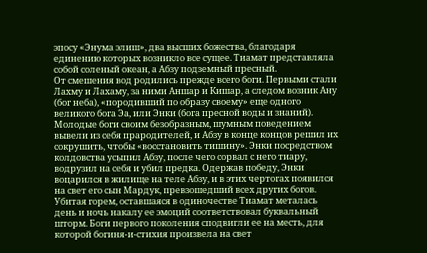эпосу «Энума элиш», два высших божества, благодаря единению которых возникло все сущее. Тиамат представляла собой соленый океан, а Абзу подземный пресный.
От смешения вод родились прежде всего боги. Первыми стали Лахму и Лахаму, за ними Аншар и Кишар, а следом возник Ану (бог неба), «породивший по образу своему» еще одного великого бога Эа, или Энки (бога пресной воды и знаний). Молодые боги своим безобразным, шумным поведением вывели из себя прародителей, и Абзу в конце концов решил их сокрушить, чтобы «восстановить тишину». Энки посредством колдовства усыпил Абзу, после чего сорвал с него тиару, водрузил на себя и убил предка. Одержав победу, Энки воцарился в жилище на теле Абзу, и в этих чертогах появился на свет его сын Мардук, превзошедший всех других богов.
Убитая горем, оставшаяся в одиночестве Тиамат металась день и ночь накалу ее эмоций соответствовал буквальный шторм. Боги первого поколения сподвигли ее на месть, для которой богиня-и-стихия произвела на свет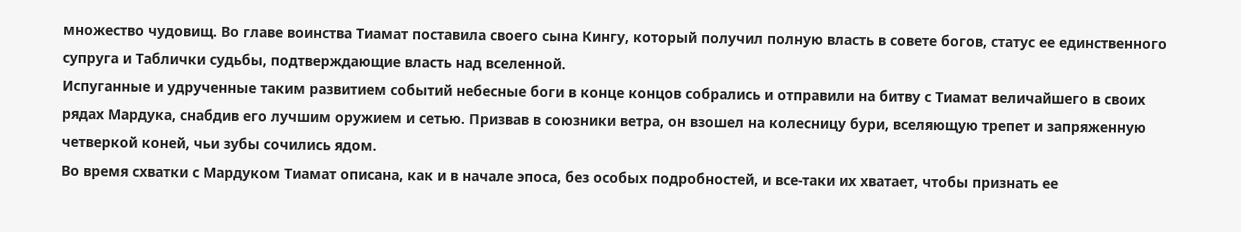множество чудовищ. Во главе воинства Тиамат поставила своего сына Кингу, который получил полную власть в совете богов, статус ее единственного супруга и Таблички судьбы, подтверждающие власть над вселенной.
Испуганные и удрученные таким развитием событий небесные боги в конце концов собрались и отправили на битву с Тиамат величайшего в своих рядах Мардука, снабдив его лучшим оружием и сетью. Призвав в союзники ветра, он взошел на колесницу бури, вселяющую трепет и запряженную четверкой коней, чьи зубы сочились ядом.
Во время схватки с Мардуком Тиамат описана, как и в начале эпоса, без особых подробностей, и все-таки их хватает, чтобы признать ее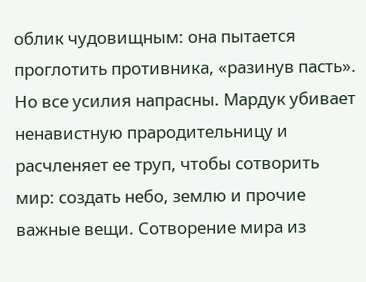облик чудовищным: она пытается проглотить противника, «разинув пасть». Но все усилия напрасны. Мардук убивает ненавистную прародительницу и расчленяет ее труп, чтобы сотворить
мир: создать небо, землю и прочие важные вещи. Сотворение мира из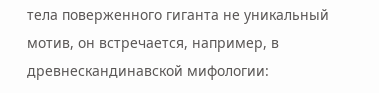тела поверженного гиганта не уникальный мотив, он встречается, например, в древнескандинавской мифологии: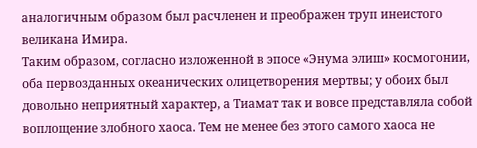аналогичным образом был расчленен и преображен труп инеистого великана Имира.
Таким образом, согласно изложенной в эпосе «Энума элиш» космогонии, оба первозданных океанических олицетворения мертвы; у обоих был довольно неприятный характер, а Тиамат так и вовсе представляла собой воплощение злобного хаоса. Тем не менее без этого самого хаоса не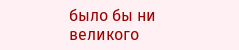было бы ни великого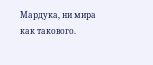Мардука, ни мира как такового.